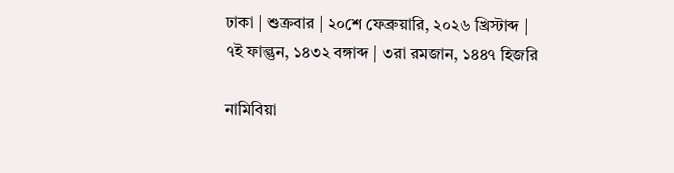ঢাকা | শুক্রবার | ২০শে ফেব্রুয়ারি, ২০২৬ খ্রিস্টাব্দ | ৭ই ফাল্গুন, ১৪৩২ বঙ্গাব্দ | ৩রা রমজান, ১৪৪৭ হিজরি

নামিবিয়া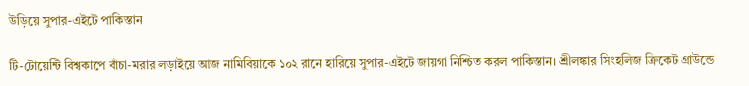উড়িয়ে সুপার-এইটে পাকিস্তান

টি-টোয়েন্টি বিশ্বকাপে বাঁচা-মরার লড়াইয়ে আজ নামিবিয়াকে ১০২ রানে হারিয়ে সুপার-এইটে জায়গা নিশ্চিত করল পাকিস্তান। শ্রীলঙ্কার সিংহলিজ ক্রিকেট গ্রাউন্ডে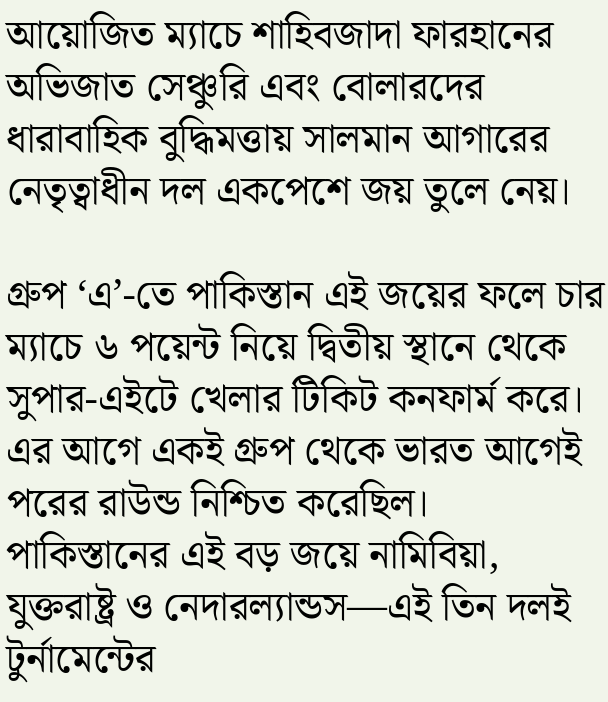আয়োজিত ম্যাচে শাহিবজাদা ফারহানের অভিজাত সেঞ্চুরি এবং বোলারদের ধারাবাহিক বুদ্ধিমত্তায় সালমান আগারের নেতৃত্বাধীন দল একপেশে জয় তুলে নেয়।

গ্রুপ ‘এ’-তে পাকিস্তান এই জয়ের ফলে চার ম্যাচে ৬ পয়েন্ট নিয়ে দ্বিতীয় স্থানে থেকে সুপার-এইটে খেলার টিকিট কনফার্ম করে। এর আগে একই গ্রুপ থেকে ভারত আগেই পরের রাউন্ড নিশ্চিত করেছিল। পাকিস্তানের এই বড় জয়ে নামিবিয়া, যুক্তরাষ্ট্র ও নেদারল্যান্ডস—এই তিন দলই টুর্নামেন্টের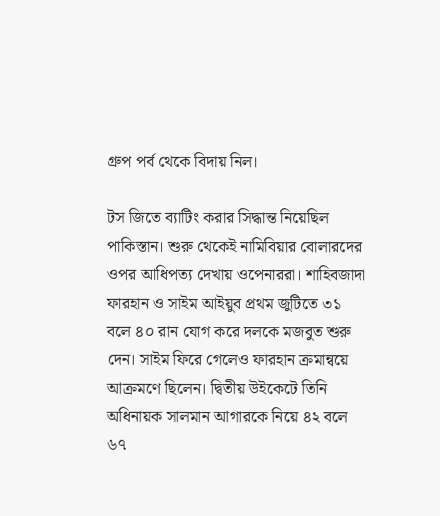গ্রুপ পর্ব থেকে বিদায় নিল।

টস জিতে ব্যাটিং করার সিদ্ধান্ত নিয়েছিল পাকিস্তান। শুরু থেকেই নামিবিয়ার বোলারদের ওপর আধিপত্য দেখায় ওপেনাররা। শাহিবজাদা ফারহান ও সাইম আইয়ুব প্রথম জুটিতে ৩১ বলে ৪০ রান যোগ করে দলকে মজবুত শুরু দেন। সাইম ফিরে গেলেও ফারহান ক্রমান্বয়ে আক্রমণে ছিলেন। দ্বিতীয় উইকেটে তিনি অধিনায়ক সালমান আগারকে নিয়ে ৪২ বলে ৬৭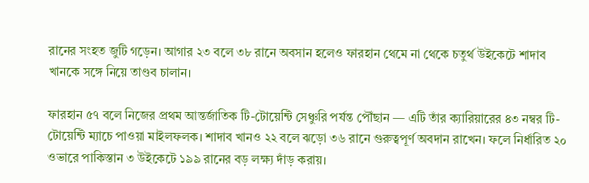রানের সংহত জুটি গড়েন। আগার ২৩ বলে ৩৮ রানে অবসান হলেও ফারহান থেমে না থেকে চতুর্থ উইকেটে শাদাব খানকে সঙ্গে নিয়ে তাণ্ডব চালান।

ফারহান ৫৭ বলে নিজের প্রথম আন্তর্জাতিক টি-টোয়েন্টি সেঞ্চুরি পর্যন্ত পৌঁছান — এটি তাঁর ক্যারিয়ারের ৪৩ নম্বর টি-টোয়েন্টি ম্যাচে পাওয়া মাইলফলক। শাদাব খানও ২২ বলে ঝড়ো ৩৬ রানে গুরুত্বপূর্ণ অবদান রাখেন। ফলে নির্ধারিত ২০ ওভারে পাকিস্তান ৩ উইকেটে ১৯৯ রানের বড় লক্ষ্য দাঁড় করায়।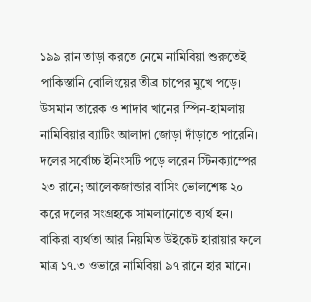১৯৯ রান তাড়া করতে নেমে নামিবিয়া শুরুতেই পাকিস্তানি বোলিংয়ের তীব্র চাপের মুখে পড়ে। উসমান তারেক ও শাদাব খানের স্পিন-হামলায় নামিবিয়ার ব্যাটিং আলাদা জোড়া দাঁড়াতে পারেনি। দলের সর্বোচ্চ ইনিংসটি পড়ে লরেন স্টিনক্যাম্পের ২৩ রানে; আলেকজান্ডার বাসিং ভোলশেঙ্ক ২০ করে দলের সংগ্রহকে সামলানোতে ব্যর্থ হন। বাকিরা ব্যর্থতা আর নিয়মিত উইকেট হারায়ার ফলে মাত্র ১৭.৩ ওভারে নামিবিয়া ৯৭ রানে হার মানে।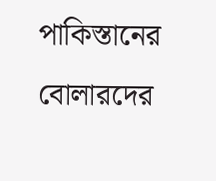পাকিস্তানের বোলারদের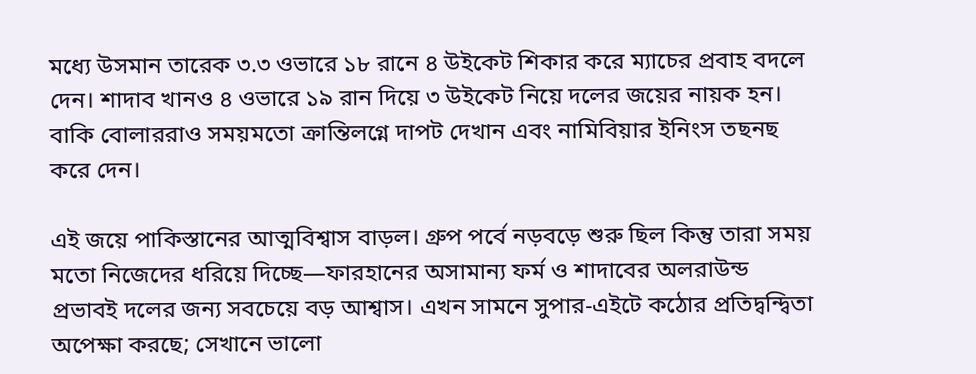মধ্যে উসমান তারেক ৩.৩ ওভারে ১৮ রানে ৪ উইকেট শিকার করে ম্যাচের প্রবাহ বদলে দেন। শাদাব খানও ৪ ওভারে ১৯ রান দিয়ে ৩ উইকেট নিয়ে দলের জয়ের নায়ক হন। বাকি বোলাররাও সময়মতো ক্রান্তিলগ্নে দাপট দেখান এবং নামিবিয়ার ইনিংস তছনছ করে দেন।

এই জয়ে পাকিস্তানের আত্মবিশ্বাস বাড়ল। গ্রুপ পর্বে নড়বড়ে শুরু ছিল কিন্তু তারা সময় মতো নিজেদের ধরিয়ে দিচ্ছে—ফারহানের অসামান্য ফর্ম ও শাদাবের অলরাউন্ড প্রভাবই দলের জন্য সবচেয়ে বড় আশ্বাস। এখন সামনে সুপার-এইটে কঠোর প্রতিদ্বন্দ্বিতা অপেক্ষা করছে; সেখানে ভালো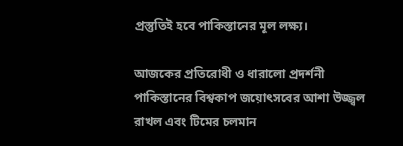প্রস্তুতিই হবে পাকিস্তানের মূল লক্ষ্য।

আজকের প্রতিরোধী ও ধারালো প্রদর্শনী পাকিস্তানের বিশ্বকাপ জয়োৎসবের আশা উজ্জ্বল রাখল এবং টিমের চলমান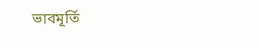ভাবমূর্তি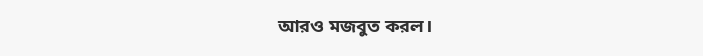আরও মজবুত করল।